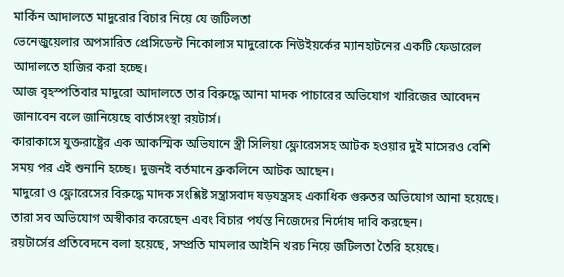মার্কিন আদালতে মাদুরোর বিচার নিয়ে যে জটিলতা
ভেনেজুয়েলার অপসারিত প্রেসিডেন্ট নিকোলাস মাদুরোকে নিউইয়র্কের ম্যানহাটনের একটি ফেডারেল আদালতে হাজির করা হচ্ছে।
আজ বৃহস্পতিবার মাদুরো আদালতে তার বিরুদ্ধে আনা মাদক পাচারের অভিযোগ খারিজের আবেদন জানাবেন বলে জানিয়েছে বার্তাসংস্থা রয়টার্স।
কারাকাসে যুক্তরাষ্ট্রের এক আকস্মিক অভিযানে স্ত্রী সিলিয়া ফ্লোরেসসহ আটক হওয়ার দুই মাসেরও বেশি সময় পর এই শুনানি হচ্ছে। দুজনই বর্তমানে ব্রুকলিনে আটক আছেন।
মাদুরো ও ফ্লোরেসের বিরুদ্ধে মাদক সংশ্লিষ্ট সন্ত্রাসবাদ ষড়যন্ত্রসহ একাধিক গুরুতর অভিযোগ আনা হয়েছে। তারা সব অভিযোগ অস্বীকার করেছেন এবং বিচার পর্যন্ত নিজেদের নির্দোষ দাবি করছেন।
রয়টার্সের প্রতিবেদনে বলা হয়েছে, সম্প্রতি মামলার আইনি খরচ নিয়ে জটিলতা তৈরি হয়েছে।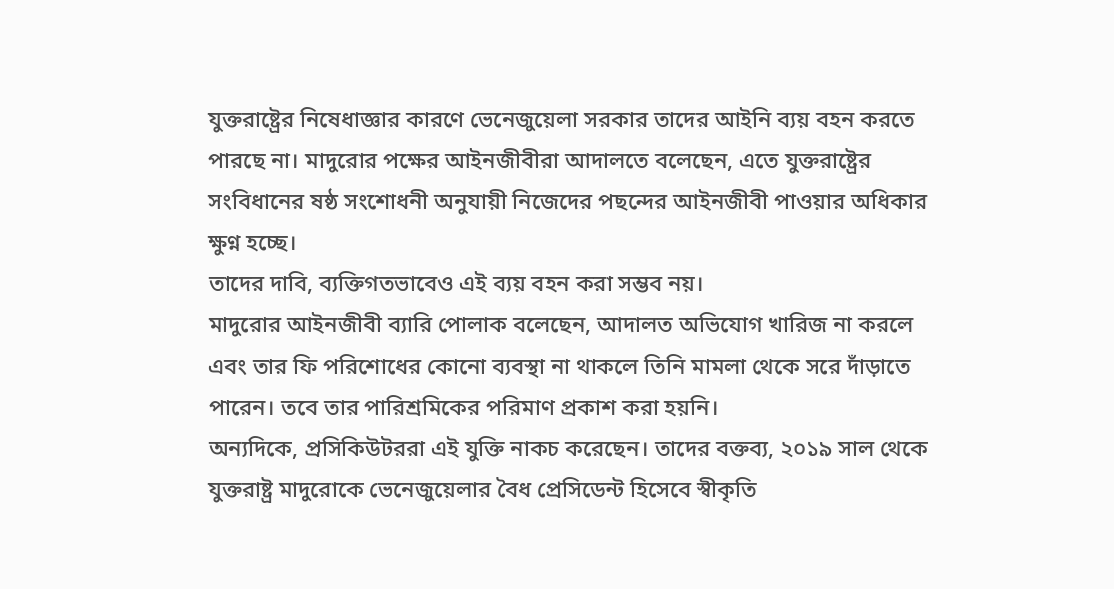যুক্তরাষ্ট্রের নিষেধাজ্ঞার কারণে ভেনেজুয়েলা সরকার তাদের আইনি ব্যয় বহন করতে পারছে না। মাদুরোর পক্ষের আইনজীবীরা আদালতে বলেছেন, এতে যুক্তরাষ্ট্রের সংবিধানের ষষ্ঠ সংশোধনী অনুযায়ী নিজেদের পছন্দের আইনজীবী পাওয়ার অধিকার ক্ষুণ্ন হচ্ছে।
তাদের দাবি, ব্যক্তিগতভাবেও এই ব্যয় বহন করা সম্ভব নয়।
মাদুরোর আইনজীবী ব্যারি পোলাক বলেছেন, আদালত অভিযোগ খারিজ না করলে এবং তার ফি পরিশোধের কোনো ব্যবস্থা না থাকলে তিনি মামলা থেকে সরে দাঁড়াতে পারেন। তবে তার পারিশ্রমিকের পরিমাণ প্রকাশ করা হয়নি।
অন্যদিকে, প্রসিকিউটররা এই যুক্তি নাকচ করেছেন। তাদের বক্তব্য, ২০১৯ সাল থেকে যুক্তরাষ্ট্র মাদুরোকে ভেনেজুয়েলার বৈধ প্রেসিডেন্ট হিসেবে স্বীকৃতি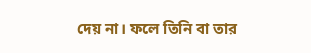দেয় না। ফলে তিনি বা তার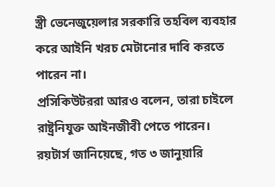স্ত্রী ভেনেজুয়েলার সরকারি তহবিল ব্যবহার করে আইনি খরচ মেটানোর দাবি করতে পারেন না।
প্রসিকিউটররা আরও বলেন, তারা চাইলে রাষ্ট্রনিযুক্ত আইনজীবী পেতে পারেন।
রয়টার্স জানিয়েছে, গত ৩ জানুয়ারি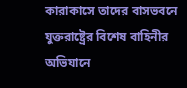কারাকাসে তাদের বাসভবনে যুক্তরাষ্ট্রের বিশেষ বাহিনীর অভিযানে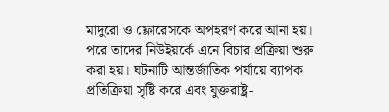মাদুরো ও ফ্লোরেসকে অপহরণ করে আনা হয়। পরে তাদের নিউইয়র্কে এনে বিচার প্রক্রিয়া শুরু করা হয়। ঘটনাটি আন্তর্জাতিক পর্যায়ে ব্যাপক প্রতিক্রিয়া সৃষ্টি করে এবং যুক্তরাষ্ট্র-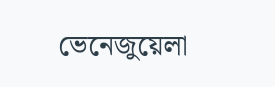ভেনেজুয়েলা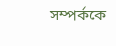সম্পর্ককে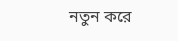নতুন করে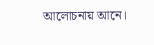আলোচনায় আনে।